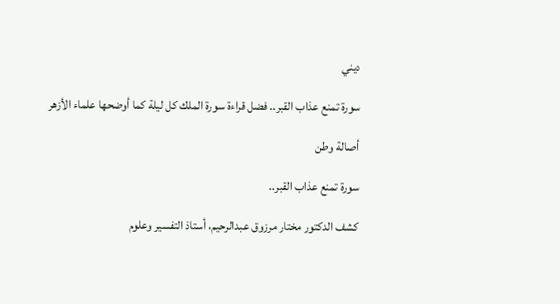ديني

سورة تمنع عذاب القبر.. فضل قراءة سورة الملك كل ليلة كما أوضحها علماء الأزهر

أصالة وطن

سورة تمنع عذاب القبر..

كشف الدكتور مختار مرزوق عبدالرحيم، أستاذ التفسير وعلوم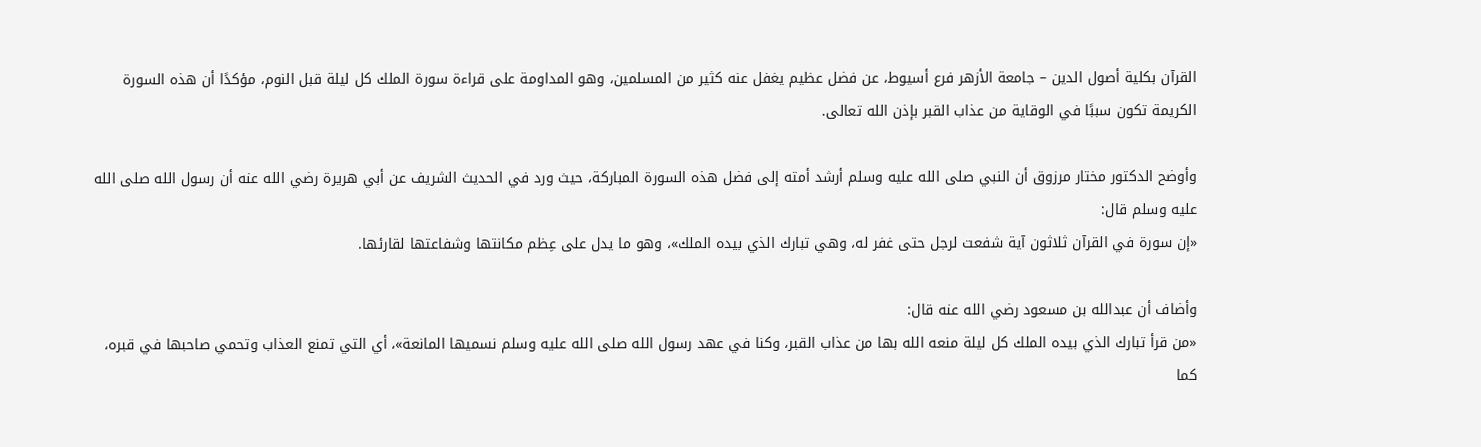القرآن بكلية أصول الدين – جامعة الأزهر فرع أسيوط، عن فضل عظيم يغفل عنه كثير من المسلمين، وهو المداومة على قراءة سورة الملك كل ليلة قبل النوم، مؤكدًا أن هذه السورة الكريمة تكون سببًا في الوقاية من عذاب القبر بإذن الله تعالى.

وأوضح الدكتور مختار مرزوق أن النبي صلى الله عليه وسلم أرشد أمته إلى فضل هذه السورة المباركة، حيث ورد في الحديث الشريف عن أبي هريرة رضي الله عنه أن رسول الله صلى الله عليه وسلم قال:
«إن سورة في القرآن ثلاثون آية شفعت لرجل حتى غفر له، وهي تبارك الذي بيده الملك»، وهو ما يدل على عِظم مكانتها وشفاعتها لقارئها.

وأضاف أن عبدالله بن مسعود رضي الله عنه قال:
«من قرأ تبارك الذي بيده الملك كل ليلة منعه الله بها من عذاب القبر، وكنا في عهد رسول الله صلى الله عليه وسلم نسميها المانعة»، أي التي تمنع العذاب وتحمي صاحبها في قبره، كما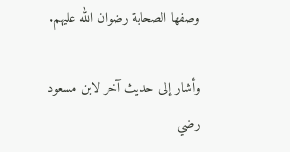وصفها الصحابة رضوان الله عليهم.

وأشار إلى حديث آخر لابن مسعود رضي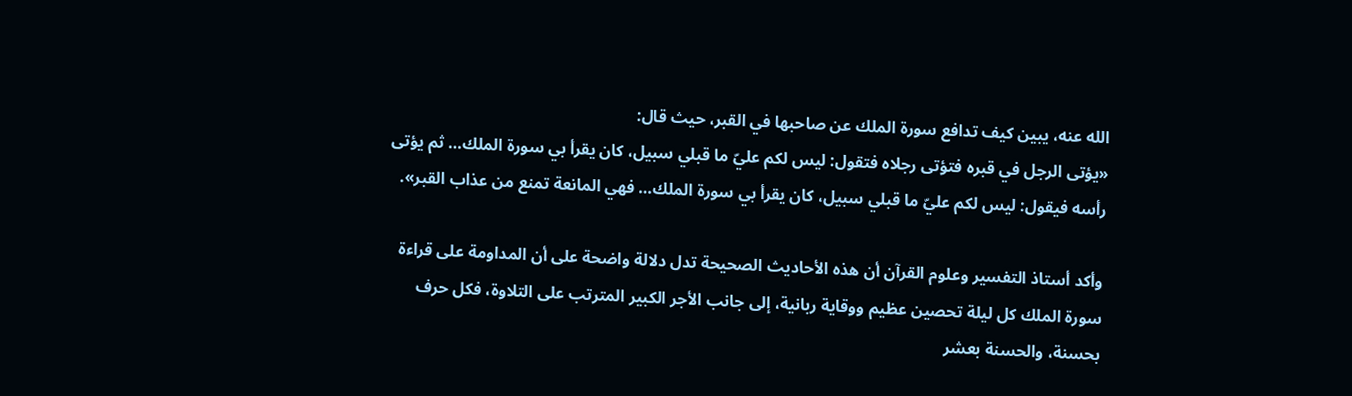الله عنه، يبين كيف تدافع سورة الملك عن صاحبها في القبر، حيث قال:
«يؤتى الرجل في قبره فتؤتى رجلاه فتقول: ليس لكم عليّ ما قبلي سبيل، كان يقرأ بي سورة الملك… ثم يؤتى رأسه فيقول: ليس لكم عليّ ما قبلي سبيل، كان يقرأ بي سورة الملك… فهي المانعة تمنع من عذاب القبر».

وأكد أستاذ التفسير وعلوم القرآن أن هذه الأحاديث الصحيحة تدل دلالة واضحة على أن المداومة على قراءة سورة الملك كل ليلة تحصين عظيم ووقاية ربانية، إلى جانب الأجر الكبير المترتب على التلاوة، فكل حرف بحسنة، والحسنة بعشر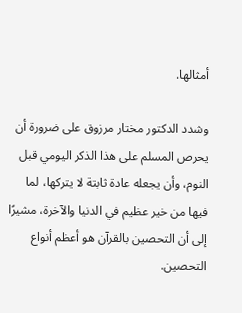أمثالها.

وشدد الدكتور مختار مرزوق على ضرورة أن يحرص المسلم على هذا الذكر اليومي قبل النوم، وأن يجعله عادة ثابتة لا يتركها، لما فيها من خير عظيم في الدنيا والآخرة، مشيرًا إلى أن التحصين بالقرآن هو أعظم أنواع التحصين.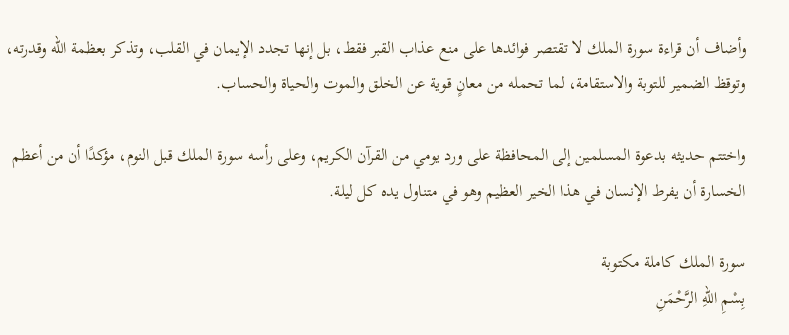وأضاف أن قراءة سورة الملك لا تقتصر فوائدها على منع عذاب القبر فقط، بل إنها تجدد الإيمان في القلب، وتذكر بعظمة الله وقدرته، وتوقظ الضمير للتوبة والاستقامة، لما تحمله من معانٍ قوية عن الخلق والموت والحياة والحساب.

واختتم حديثه بدعوة المسلمين إلى المحافظة على ورد يومي من القرآن الكريم، وعلى رأسه سورة الملك قبل النوم، مؤكدًا أن من أعظم الخسارة أن يفرط الإنسان في هذا الخير العظيم وهو في متناول يده كل ليلة.

سورة الملك كاملة مكتوبة
بِسْمِ اللّهِ الرَّحْمَنِ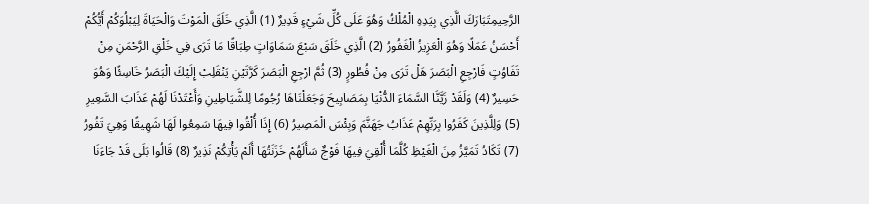الرَّحِيمِتَبَارَكَ الَّذِي بِيَدِهِ الْمُلْكُ وَهُوَ عَلَى كُلِّ شَيْءٍ قَدِيرٌ (1) الَّذِي خَلَقَ الْمَوْتَ وَالْحَيَاةَ لِيَبْلُوَكُمْ أَيُّكُمْ أَحْسَنُ عَمَلًا وَهُوَ الْعَزِيزُ الْغَفُورُ (2) الَّذِي خَلَقَ سَبْعَ سَمَاوَاتٍ طِبَاقًا مَا تَرَى فِي خَلْقِ الرَّحْمَنِ مِنْ تَفَاوُتٍ فَارْجِعِ الْبَصَرَ هَلْ تَرَى مِنْ فُطُورٍ (3) ثُمَّ ارْجِعِ الْبَصَرَ كَرَّتَيْنِ يَنْقَلِبْ إِلَيْكَ الْبَصَرُ خَاسِئًا وَهُوَ حَسِيرٌ (4) وَلَقَدْ زَيَّنَّا السَّمَاءَ الدُّنْيَا بِمَصَابِيحَ وَجَعَلْنَاهَا رُجُومًا لِلشَّيَاطِينِ وَأَعْتَدْنَا لَهُمْ عَذَابَ السَّعِيرِ (5) وَلِلَّذِينَ كَفَرُوا بِرَبِّهِمْ عَذَابُ جَهَنَّمَ وَبِئْسَ الْمَصِيرُ (6) إِذَا أُلْقُوا فِيهَا سَمِعُوا لَهَا شَهِيقًا وَهِيَ تَفُورُ (7) تَكَادُ تَمَيَّزُ مِنَ الْغَيْظِ كُلَّمَا أُلْقِيَ فِيهَا فَوْجٌ سَأَلَهُمْ خَزَنَتُهَا أَلَمْ يَأْتِكُمْ نَذِيرٌ (8) قَالُوا بَلَى قَدْ جَاءَنَا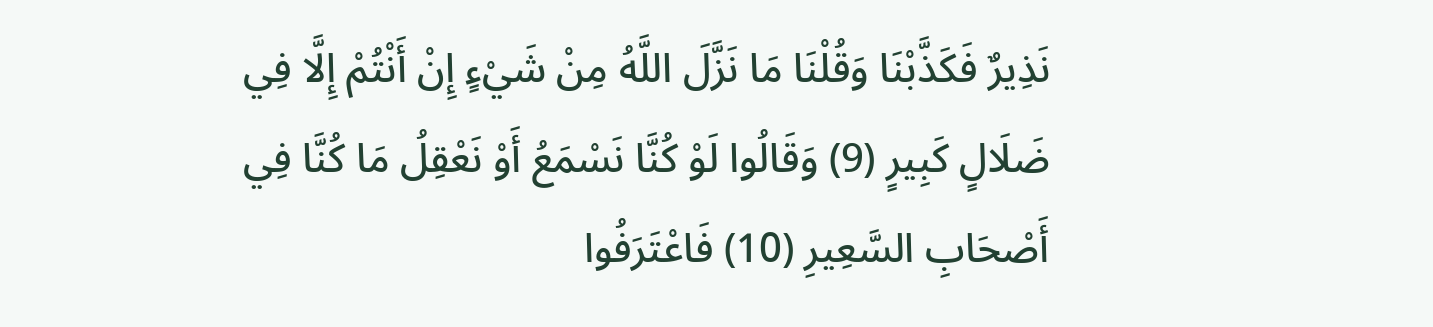نَذِيرٌ فَكَذَّبْنَا وَقُلْنَا مَا نَزَّلَ اللَّهُ مِنْ شَيْءٍ إِنْ أَنْتُمْ إِلَّا فِي ضَلَالٍ كَبِيرٍ (9) وَقَالُوا لَوْ كُنَّا نَسْمَعُ أَوْ نَعْقِلُ مَا كُنَّا فِي أَصْحَابِ السَّعِيرِ (10) فَاعْتَرَفُوا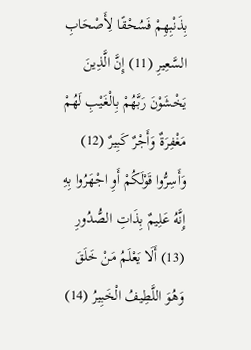بِذَنْبِهِمْ فَسُحْقًا لِأَصْحَابِ السَّعِيرِ (11) إِنَّ الَّذِينَ يَخْشَوْنَ رَبَّهُمْ بِالْغَيْبِ لَهُمْ مَغْفِرَةٌ وَأَجْرٌ كَبِيرٌ (12) وَأَسِرُّوا قَوْلَكُمْ أَوِ اجْهَرُوا بِهِ إِنَّهُ عَلِيمٌ بِذَاتِ الصُّدُورِ (13) أَلَا يَعْلَمُ مَنْ خَلَقَ وَهُوَ اللَّطِيفُ الْخَبِيرُ (14)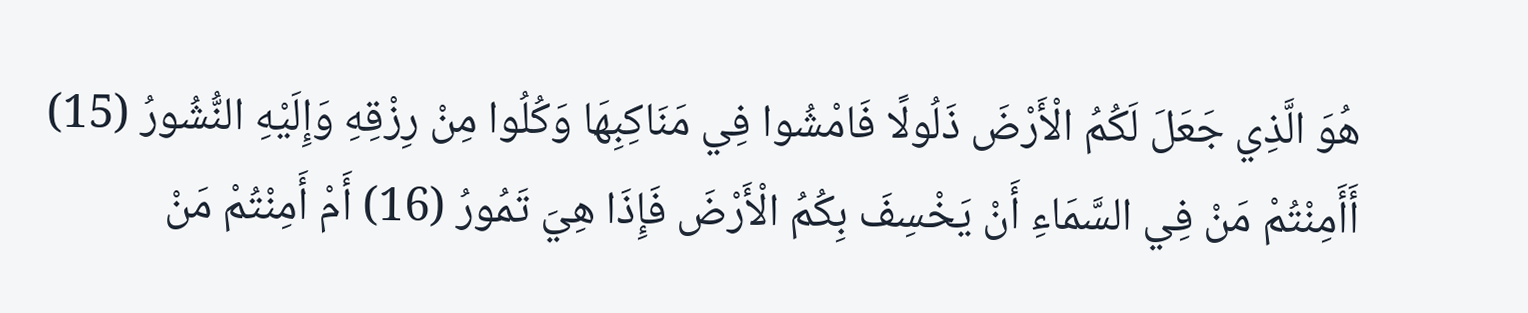هُوَ الَّذِي جَعَلَ لَكُمُ الْأَرْضَ ذَلُولًا فَامْشُوا فِي مَنَاكِبِهَا وَكُلُوا مِنْ رِزْقِهِ وَإِلَيْهِ النُّشُورُ (15) أَأَمِنْتُمْ مَنْ فِي السَّمَاءِ أَنْ يَخْسِفَ بِكُمُ الْأَرْضَ فَإِذَا هِيَ تَمُورُ (16) أَمْ أَمِنْتُمْ مَنْ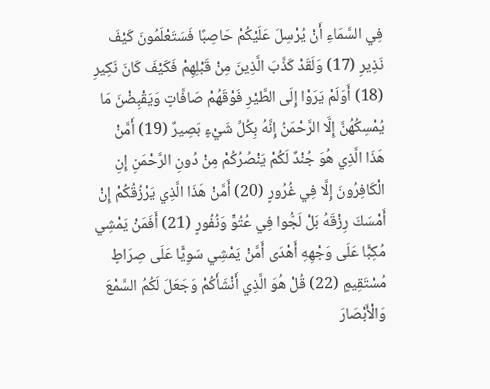فِي السَّمَاءِ أَنْ يُرْسِلَ عَلَيْكُمْ حَاصِبًا فَسَتَعْلَمُونَ كَيْفَ نَذِيرِ (17) وَلَقَدْ كَذَّبَ الَّذِينَ مِنْ قَبْلِهِمْ فَكَيْفَ كَانَ نَكِيرِ (18) أَوَلَمْ يَرَوْا إِلَى الطَّيْرِ فَوْقَهُمْ صَافَّاتٍ وَيَقْبِضْنَ مَا يُمْسِكُهُنَّ إِلَّا الرَّحْمَنُ إِنَّهُ بِكُلِّ شَيْءٍ بَصِيرٌ (19) أَمَّنْ هَذَا الَّذِي هُوَ جُنْدٌ لَكُمْ يَنْصُرُكُمْ مِنْ دُونِ الرَّحْمَنِ إِنِ الْكَافِرُونَ إِلَّا فِي غُرُورٍ (20) أَمَّنْ هَذَا الَّذِي يَرْزُقُكُمْ إِنْ أَمْسَكَ رِزْقَهُ بَلْ لَجُّوا فِي عُتُوٍّ وَنُفُورٍ (21) أَفَمَنْ يَمْشِي مُكِبًّا عَلَى وَجْهِهِ أَهْدَى أَمَّنْ يَمْشِي سَوِيًّا عَلَى صِرَاطٍ مُسْتَقِيمٍ (22) قُلْ هُوَ الَّذِي أَنْشَأَكُمْ وَجَعَلَ لَكُمُ السَّمْعَ وَالْأَبْصَارَ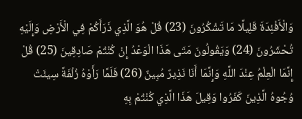وَالْأَفْئِدَةَ قَلِيلًا مَا تَشْكُرُونَ (23) قُلْ هُوَ الَّذِي ذَرَأَكُمْ فِي الْأَرْضِ وَإِلَيْهِ تُحْشَرُونَ (24) وَيَقُولُونَ مَتَى هَذَا الْوَعْدُ إِنْ كُنْتُمْ صَادِقِينَ (25) قُلْ إِنَّمَا الْعِلْمُ عِنْدَ اللَّهِ وَإِنَّمَا أَنَا نَذِيرٌ مُبِينٌ (26) فَلَمَّا رَأَوْهُ زُلْفَةً سِيئَتْ وُجُوهُ الَّذِينَ كَفَرُوا وَقِيلَ هَذَا الَّذِي كُنْتُمْ بِهِ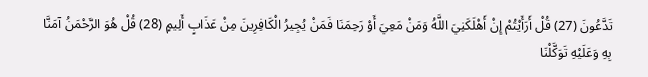تَدَّعُونَ (27) قُلْ أَرَأَيْتُمْ إِنْ أَهْلَكَنِيَ اللَّهُ وَمَنْ مَعِيَ أَوْ رَحِمَنَا فَمَنْ يُجِيرُ الْكَافِرِينَ مِنْ عَذَابٍ أَلِيمٍ (28) قُلْ هُوَ الرَّحْمَنُ آمَنَّا بِهِ وَعَلَيْهِ تَوَكَّلْنَا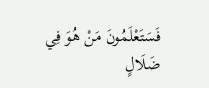فَسَتَعْلَمُونَ مَنْ هُوَ فِي ضَلَالٍ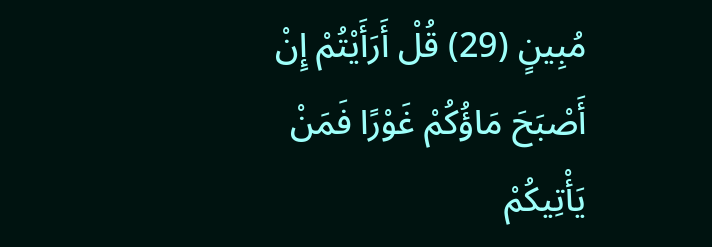مُبِينٍ (29) قُلْ أَرَأَيْتُمْ إِنْ أَصْبَحَ مَاؤُكُمْ غَوْرًا فَمَنْ يَأْتِيكُمْ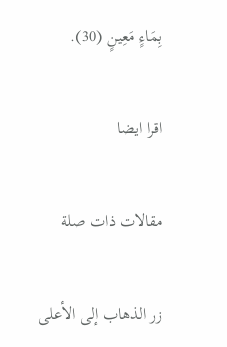بِمَاءٍ مَعِينٍ (30).

اقرا ايضا

مقالات ذات صلة

زر الذهاب إلى الأعلى